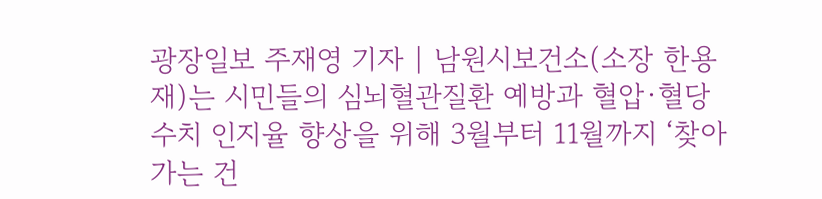광장일보 주재영 기자 | 남원시보건소(소장 한용재)는 시민들의 심뇌혈관질환 예방과 혈압·혈당 수치 인지율 향상을 위해 3월부터 11월까지 ‘찾아가는 건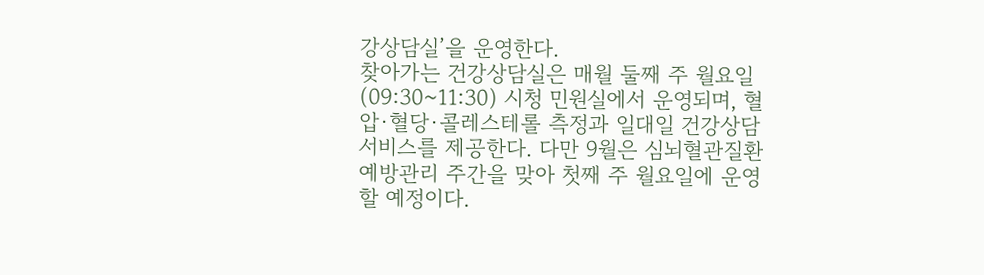강상담실’을 운영한다.
찾아가는 건강상담실은 매월 둘째 주 월요일(09:30~11:30) 시청 민원실에서 운영되며, 혈압·혈당·콜레스테롤 측정과 일대일 건강상담 서비스를 제공한다. 다만 9월은 심뇌혈관질환 예방관리 주간을 맞아 첫째 주 월요일에 운영할 예정이다.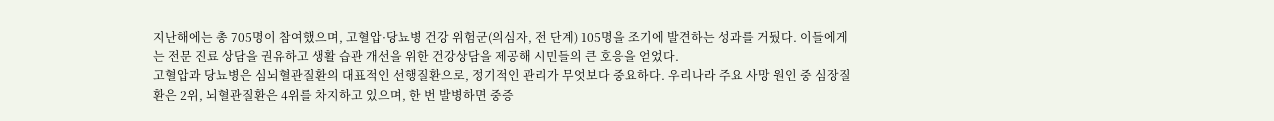지난해에는 총 705명이 참여했으며, 고혈압·당뇨병 건강 위험군(의심자, 전 단계) 105명을 조기에 발견하는 성과를 거뒀다. 이들에게는 전문 진료 상담을 권유하고 생활 습관 개선을 위한 건강상담을 제공해 시민들의 큰 호응을 얻었다.
고혈압과 당뇨병은 심뇌혈관질환의 대표적인 선행질환으로, 정기적인 관리가 무엇보다 중요하다. 우리나라 주요 사망 원인 중 심장질환은 2위, 뇌혈관질환은 4위를 차지하고 있으며, 한 번 발병하면 중증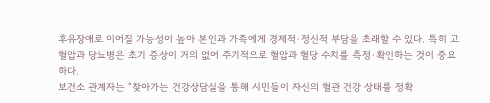후유장애로 이어질 가능성이 높아 본인과 가족에게 경제적·정신적 부담을 초래할 수 있다. 특히 고혈압과 당뇨병은 초기 증상이 거의 없어 주기적으로 혈압과 혈당 수치를 측정·확인하는 것이 중요하다.
보건소 관계자는 “찾아가는 건강상담실을 통해 시민들이 자신의 혈관 건강 상태를 정확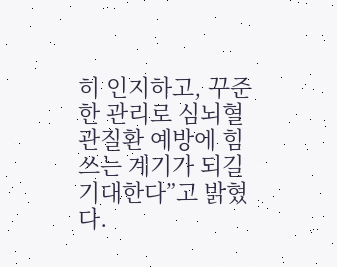히 인지하고, 꾸준한 관리로 심뇌혈관질환 예방에 힘쓰는 계기가 되길 기대한다”고 밝혔다.